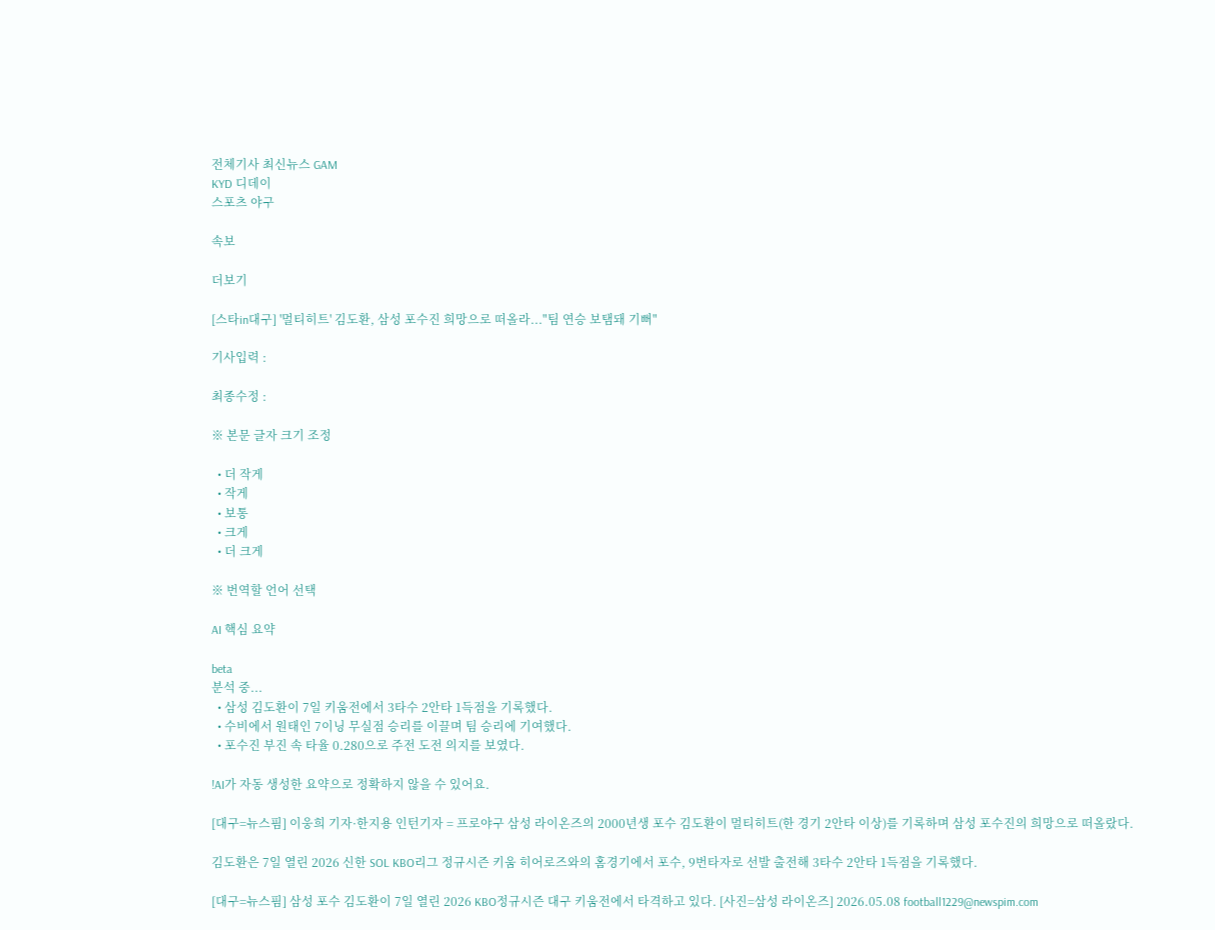전체기사 최신뉴스 GAM
KYD 디데이
스포츠 야구

속보

더보기

[스타in대구] '멀티히트' 김도환, 삼성 포수진 희망으로 떠올라..."팀 연승 보탬돼 기뻐"

기사입력 :

최종수정 :

※ 본문 글자 크기 조정

  • 더 작게
  • 작게
  • 보통
  • 크게
  • 더 크게

※ 번역할 언어 선택

AI 핵심 요약

beta
분석 중...
  • 삼성 김도환이 7일 키움전에서 3타수 2안타 1득점을 기록했다.
  • 수비에서 원태인 7이닝 무실점 승리를 이끌며 팀 승리에 기여했다.
  • 포수진 부진 속 타율 0.280으로 주전 도전 의지를 보였다.

!AI가 자동 생성한 요약으로 정확하지 않을 수 있어요.

[대구=뉴스핌] 이웅희 기자·한지용 인턴기자 = 프로야구 삼성 라이온즈의 2000년생 포수 김도환이 멀티히트(한 경기 2안타 이상)를 기록하며 삼성 포수진의 희망으로 떠올랐다.

김도환은 7일 열린 2026 신한 SOL KBO리그 정규시즌 키움 히어로즈와의 홈경기에서 포수, 9번타자로 선발 출전해 3타수 2안타 1득점을 기록했다.

[대구=뉴스핌] 삼성 포수 김도환이 7일 열린 2026 KBO정규시즌 대구 키움전에서 타격하고 있다. [사진=삼성 라이온즈] 2026.05.08 football1229@newspim.com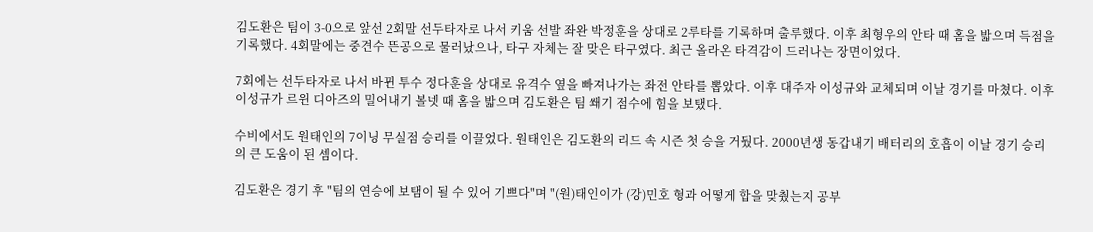김도환은 팀이 3-0으로 앞선 2회말 선두타자로 나서 키움 선발 좌완 박정훈을 상대로 2루타를 기록하며 출루했다. 이후 최형우의 안타 때 홈을 밟으며 득점을 기록했다. 4회말에는 중견수 뜬공으로 물러났으나, 타구 자체는 잘 맞은 타구였다. 최근 올라온 타격감이 드러나는 장면이었다.

7회에는 선두타자로 나서 바뀐 투수 정다훈을 상대로 유격수 옆을 빠져나가는 좌전 안타를 뽑았다. 이후 대주자 이성규와 교체되며 이날 경기를 마쳤다. 이후 이성규가 르윈 디아즈의 밀어내기 볼넷 때 홈을 밟으며 김도환은 팀 쐐기 점수에 힘을 보탰다.

수비에서도 원태인의 7이닝 무실점 승리를 이끌었다. 원태인은 김도환의 리드 속 시즌 첫 승을 거뒀다. 2000년생 동갑내기 배터리의 호흡이 이날 경기 승리의 큰 도움이 된 셈이다.

김도환은 경기 후 "팀의 연승에 보탬이 될 수 있어 기쁘다"며 "(원)태인이가 (강)민호 형과 어떻게 합을 맞췄는지 공부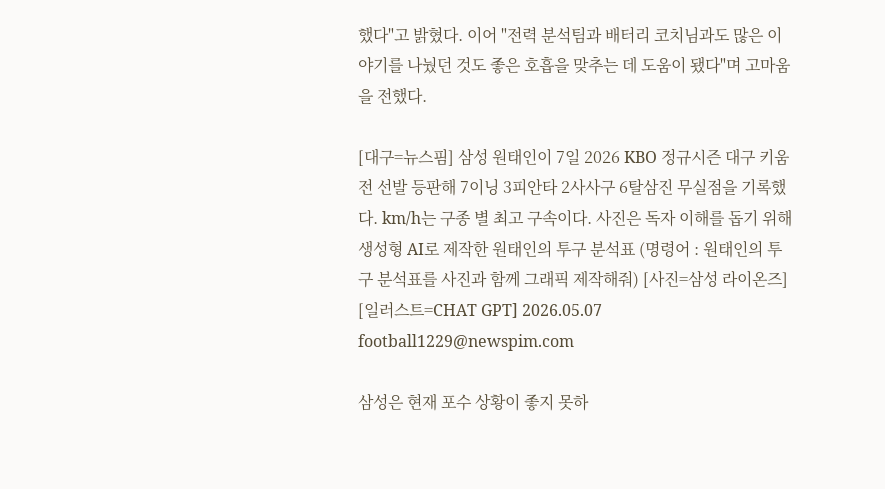했다"고 밝혔다. 이어 "전력 분석팀과 배터리 코치님과도 많은 이야기를 나눴던 것도 좋은 호흡을 맞추는 데 도움이 됐다"며 고마움을 전했다.

[대구=뉴스핌] 삼성 원태인이 7일 2026 KBO 정규시즌 대구 키움전 선발 등판해 7이닝 3피안타 2사사구 6탈삼진 무실점을 기록했다. km/h는 구종 별 최고 구속이다. 사진은 독자 이해를 돕기 위해 생성형 AI로 제작한 원태인의 투구 분석표 (명령어 : 원태인의 투구 분석표를 사진과 함께 그래픽 제작해줘) [사진=삼성 라이온즈] [일러스트=CHAT GPT] 2026.05.07 football1229@newspim.com

삼성은 현재 포수 상황이 좋지 못하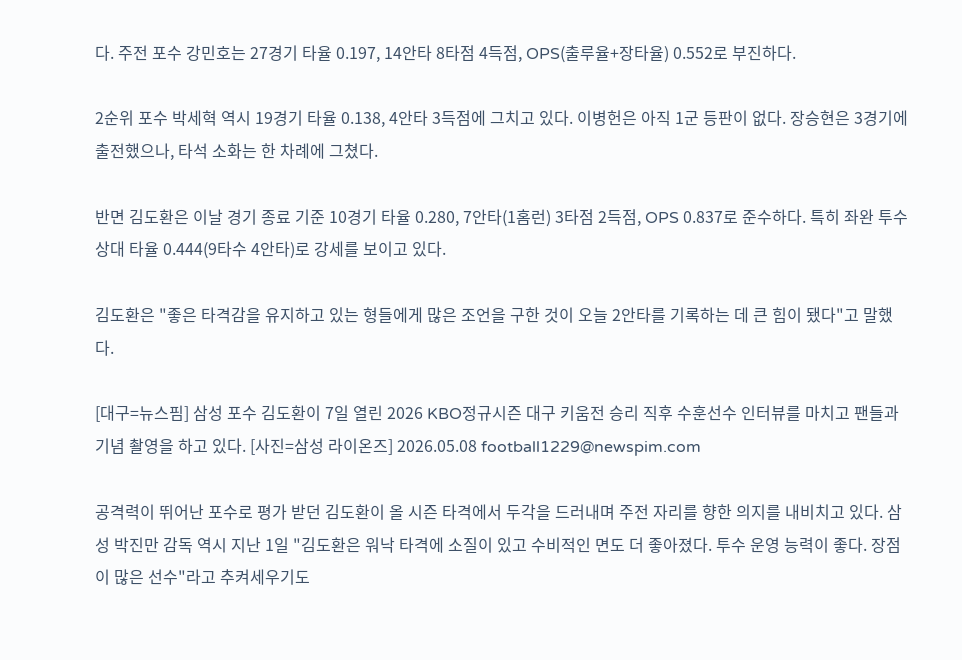다. 주전 포수 강민호는 27경기 타율 0.197, 14안타 8타점 4득점, OPS(출루율+장타율) 0.552로 부진하다.

2순위 포수 박세혁 역시 19경기 타율 0.138, 4안타 3득점에 그치고 있다. 이병헌은 아직 1군 등판이 없다. 장승현은 3경기에 출전했으나, 타석 소화는 한 차례에 그쳤다.

반면 김도환은 이날 경기 종료 기준 10경기 타율 0.280, 7안타(1홈런) 3타점 2득점, OPS 0.837로 준수하다. 특히 좌완 투수 상대 타율 0.444(9타수 4안타)로 강세를 보이고 있다.

김도환은 "좋은 타격감을 유지하고 있는 형들에게 많은 조언을 구한 것이 오늘 2안타를 기록하는 데 큰 힘이 됐다"고 말했다.

[대구=뉴스핌] 삼성 포수 김도환이 7일 열린 2026 KBO정규시즌 대구 키움전 승리 직후 수훈선수 인터뷰를 마치고 팬들과 기념 촬영을 하고 있다. [사진=삼성 라이온즈] 2026.05.08 football1229@newspim.com

공격력이 뛰어난 포수로 평가 받던 김도환이 올 시즌 타격에서 두각을 드러내며 주전 자리를 향한 의지를 내비치고 있다. 삼성 박진만 감독 역시 지난 1일 "김도환은 워낙 타격에 소질이 있고 수비적인 면도 더 좋아졌다. 투수 운영 능력이 좋다. 장점이 많은 선수"라고 추켜세우기도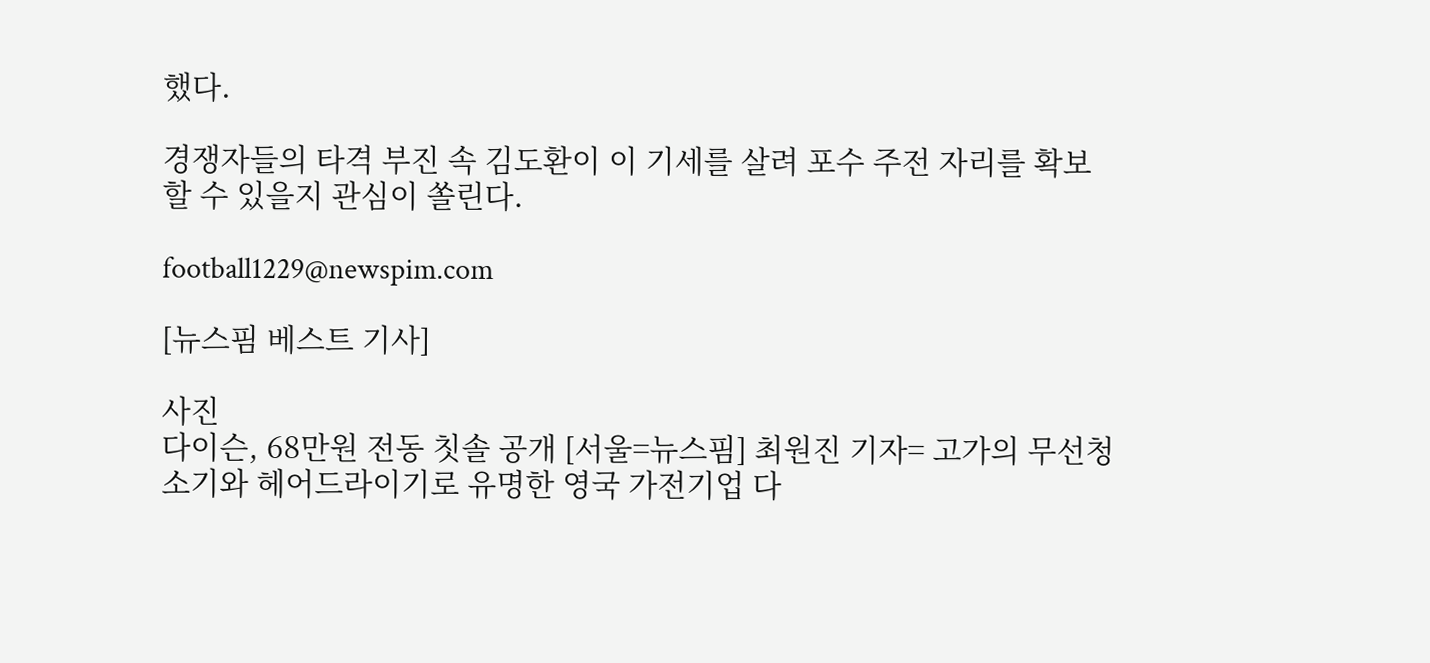했다.

경쟁자들의 타격 부진 속 김도환이 이 기세를 살려 포수 주전 자리를 확보할 수 있을지 관심이 쏠린다.

football1229@newspim.com

[뉴스핌 베스트 기사]

사진
다이슨, 68만원 전동 칫솔 공개 [서울=뉴스핌] 최원진 기자= 고가의 무선청소기와 헤어드라이기로 유명한 영국 가전기업 다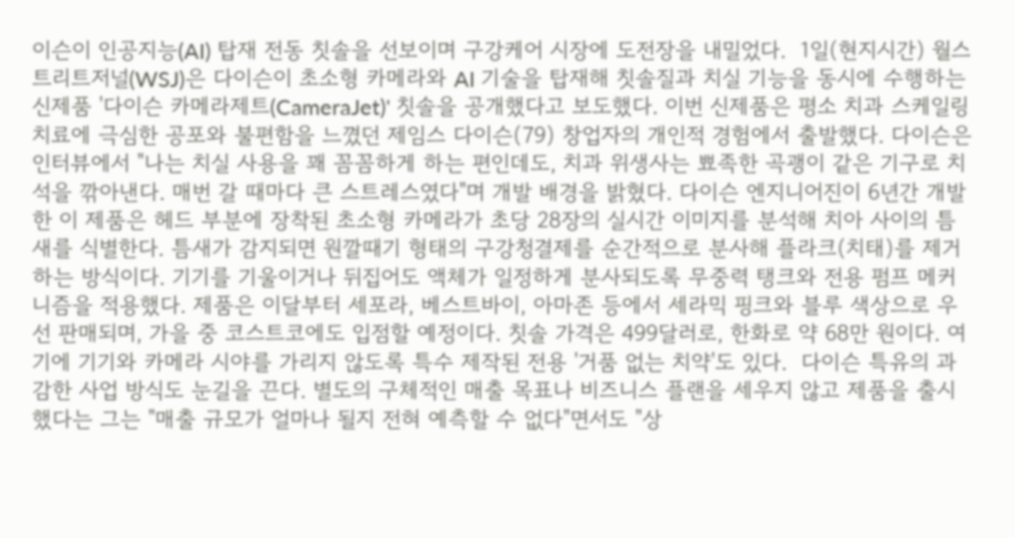이슨이 인공지능(AI) 탑재 전동 칫솔을 선보이며 구강케어 시장에 도전장을 내밀었다.  1일(현지시간) 월스트리트저널(WSJ)은 다이슨이 초소형 카메라와 AI 기술을 탑재해 칫솔질과 치실 기능을 동시에 수행하는 신제품 '다이슨 카메라제트(CameraJet)' 칫솔을 공개했다고 보도했다. 이번 신제품은 평소 치과 스케일링 치료에 극심한 공포와 불편함을 느꼈던 제임스 다이슨(79) 창업자의 개인적 경험에서 출발했다. 다이슨은 인터뷰에서 "나는 치실 사용을 꽤 꼼꼼하게 하는 편인데도, 치과 위생사는 뾰족한 곡괭이 같은 기구로 치석을 깎아낸다. 매번 갈 때마다 큰 스트레스였다"며 개발 배경을 밝혔다. 다이슨 엔지니어진이 6년간 개발한 이 제품은 헤드 부분에 장착된 초소형 카메라가 초당 28장의 실시간 이미지를 분석해 치아 사이의 틈새를 식별한다. 틈새가 감지되면 원깔때기 형태의 구강청결제를 순간적으로 분사해 플라크(치태)를 제거하는 방식이다. 기기를 기울이거나 뒤집어도 액체가 일정하게 분사되도록 무중력 탱크와 전용 펌프 메커니즘을 적용했다. 제품은 이달부터 세포라, 베스트바이, 아마존 등에서 세라믹 핑크와 블루 색상으로 우선 판매되며, 가을 중 코스트코에도 입점할 예정이다. 칫솔 가격은 499달러로, 한화로 약 68만 원이다. 여기에 기기와 카메라 시야를 가리지 않도록 특수 제작된 전용 '거품 없는 치약'도 있다.  다이슨 특유의 과감한 사업 방식도 눈길을 끈다. 별도의 구체적인 매출 목표나 비즈니스 플랜을 세우지 않고 제품을 출시했다는 그는 "매출 규모가 얼마나 될지 전혀 예측할 수 없다"면서도 "상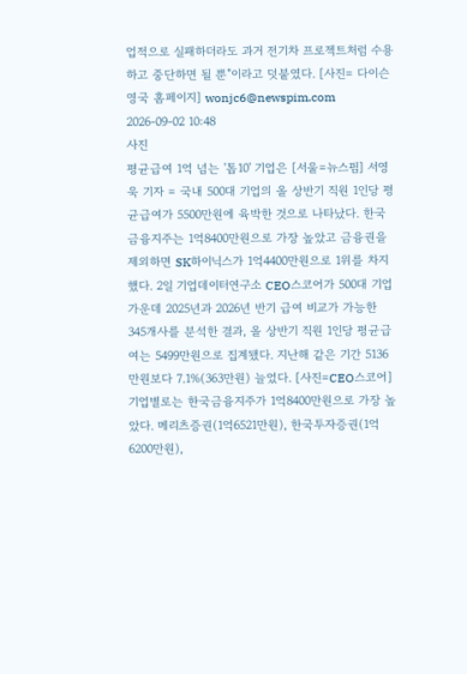업적으로 실패하더라도 과거 전기차 프로젝트처럼 수용하고 중단하면 될 뿐"이라고 덧붙였다. [사진= 다이슨 영국 홈페이지] wonjc6@newspim.com 2026-09-02 10:48
사진
평균급여 1억 넘는 '톱10' 기업은 [서울=뉴스핌] 서영욱 기자 = 국내 500대 기업의 올 상반기 직원 1인당 평균급여가 5500만원에 육박한 것으로 나타났다. 한국금융지주는 1억8400만원으로 가장 높았고 금융권을 제외하면 SK하이닉스가 1억4400만원으로 1위를 차지했다. 2일 기업데이터연구소 CEO스코어가 500대 기업 가운데 2025년과 2026년 반기 급여 비교가 가능한 345개사를 분석한 결과, 올 상반기 직원 1인당 평균급여는 5499만원으로 집계됐다. 지난해 같은 기간 5136만원보다 7.1%(363만원) 늘었다. [사진=CEO스코어] 기업별로는 한국금융지주가 1억8400만원으로 가장 높았다. 메리츠증권(1억6521만원), 한국투자증권(1억6200만원),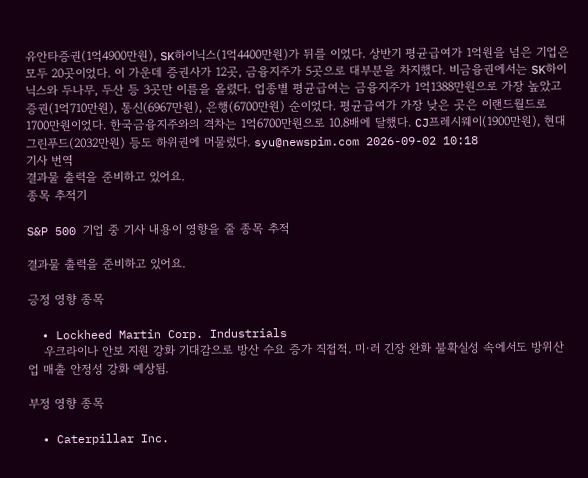유안타증권(1억4900만원), SK하이닉스(1억4400만원)가 뒤를 이었다. 상반기 평균급여가 1억원을 넘은 기업은 모두 20곳이었다. 이 가운데 증권사가 12곳, 금융지주가 5곳으로 대부분을 차지했다. 비금융권에서는 SK하이닉스와 두나무, 두산 등 3곳만 이름을 올렸다. 업종별 평균급여는 금융지주가 1억1388만원으로 가장 높았고 증권(1억710만원), 통신(6967만원), 은행(6700만원) 순이었다. 평균급여가 가장 낮은 곳은 이랜드월드로 1700만원이었다. 한국금융지주와의 격차는 1억6700만원으로 10.8배에 달했다. CJ프레시웨이(1900만원), 현대그린푸드(2032만원) 등도 하위권에 머물렀다. syu@newspim.com 2026-09-02 10:18
기사 번역
결과물 출력을 준비하고 있어요.
종목 추적기

S&P 500 기업 중 기사 내용이 영향을 줄 종목 추적

결과물 출력을 준비하고 있어요.

긍정 영향 종목

  • Lockheed Martin Corp. Industrials
    우크라이나 안보 지원 강화 기대감으로 방산 수요 증가 직접적. 미·러 긴장 완화 불확실성 속에서도 방위산업 매출 안정성 강화 예상됨.

부정 영향 종목

  • Caterpillar Inc.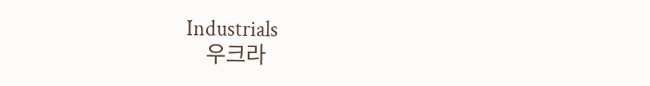Industrials
    우크라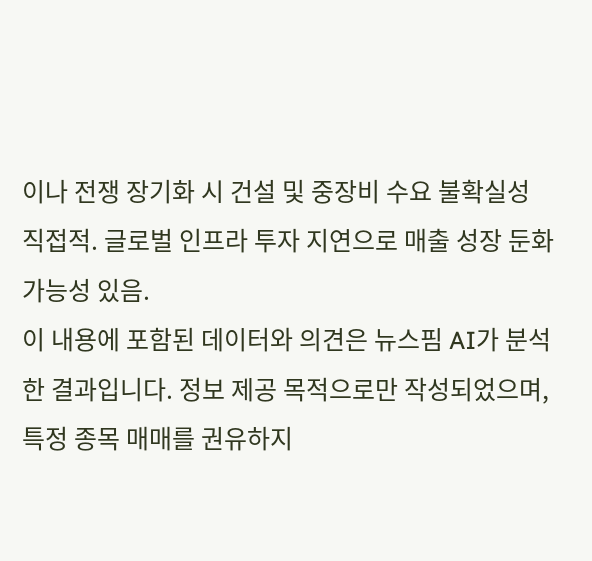이나 전쟁 장기화 시 건설 및 중장비 수요 불확실성 직접적. 글로벌 인프라 투자 지연으로 매출 성장 둔화 가능성 있음.
이 내용에 포함된 데이터와 의견은 뉴스핌 AI가 분석한 결과입니다. 정보 제공 목적으로만 작성되었으며, 특정 종목 매매를 권유하지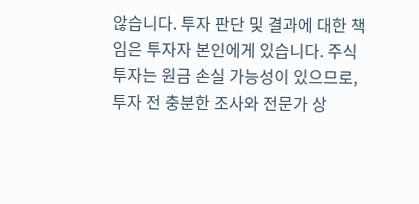않습니다. 투자 판단 및 결과에 대한 책임은 투자자 본인에게 있습니다. 주식 투자는 원금 손실 가능성이 있으므로, 투자 전 충분한 조사와 전문가 상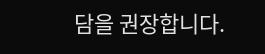담을 권장합니다.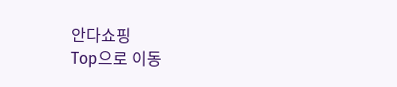안다쇼핑
Top으로 이동